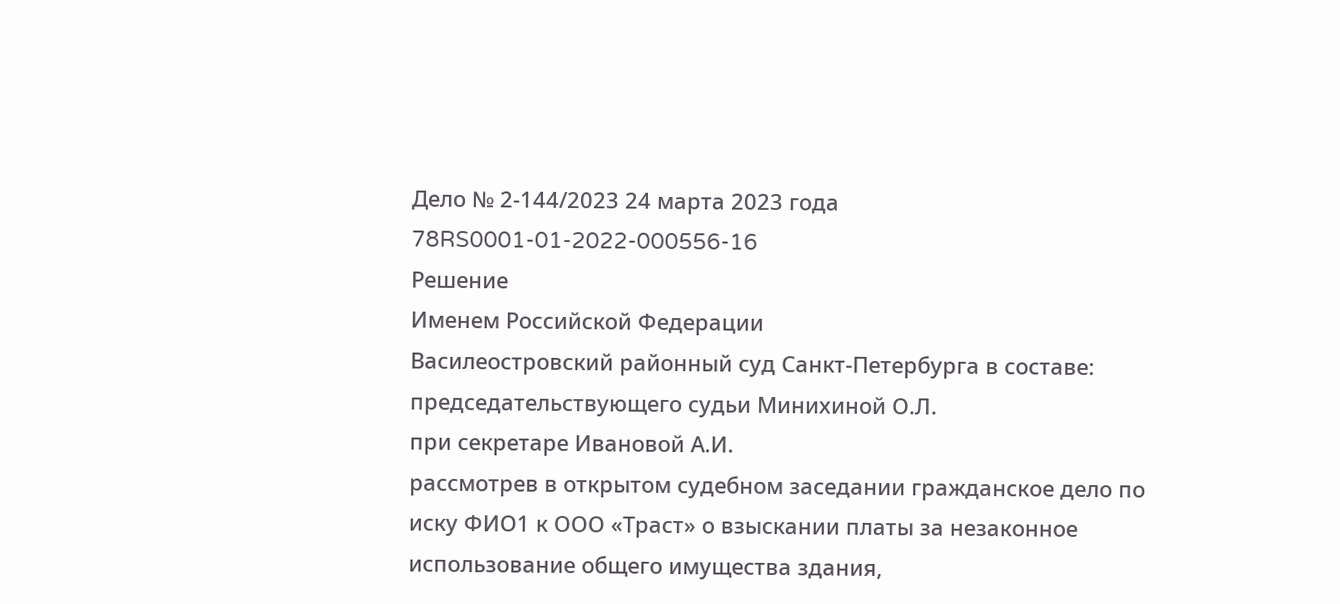Дело № 2-144/2023 24 марта 2023 года
78RS0001-01-2022-000556-16
Решение
Именем Российской Федерации
Василеостровский районный суд Санкт-Петербурга в составе:
председательствующего судьи Минихиной О.Л.
при секретаре Ивановой А.И.
рассмотрев в открытом судебном заседании гражданское дело по иску ФИО1 к ООО «Траст» о взыскании платы за незаконное использование общего имущества здания,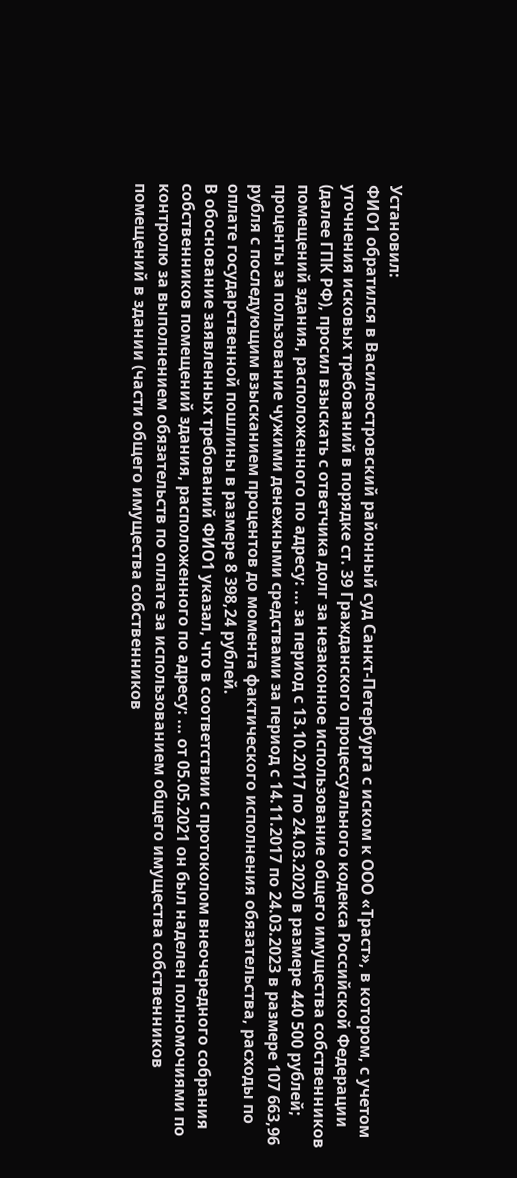Установил:
ФИО1 обратился в Василеостровский районный суд Санкт-Петербурга с иском к ООО «Траст», в котором, с учетом уточнения исковых требований в порядке ст. 39 Гражданского процессуального кодекса Российской Федерации (далее ГПК РФ), просил взыскать с ответчика долг за незаконное использование общего имущества собственников помещений здания, расположенного по адресу: ... за период с 13.10.2017 по 24.03.2020 в размере 440 500 рублей; проценты за пользование чужими денежными средствами за период с 14.11.2017 по 24.03.2023 в размере 107 663,96 рубля с последующим взысканием процентов до момента фактического исполнения обязательства, расходы по оплате государственной пошлины в размере 8 398,24 рублей.
В обоснование заявленных требований ФИО1 указал, что в соответствии с протоколом внеочередного собрания собственников помещений здания, расположенного по адресу: ... от 05.05.2021 он был наделен полномочиями по контролю за выполнением обязательств по оплате за использованием общего имущества собственников помещений в здании (части общего имущества собственников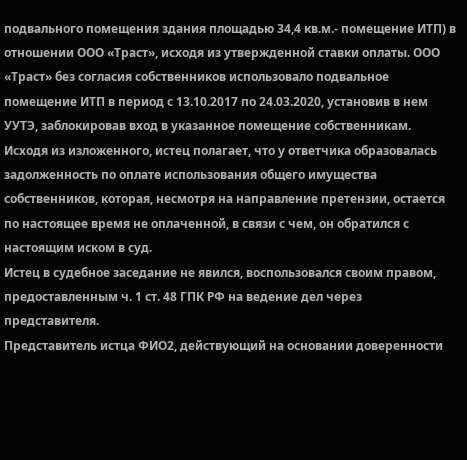подвального помещения здания площадью 34,4 кв.м.- помещение ИТП) в отношении ООО «Траст», исходя из утвержденной ставки оплаты. ООО «Траст» без согласия собственников использовало подвальное помещение ИТП в период с 13.10.2017 по 24.03.2020, установив в нем УУТЭ, заблокировав вход в указанное помещение собственникам. Исходя из изложенного, истец полагает, что у ответчика образовалась задолженность по оплате использования общего имущества собственников, которая, несмотря на направление претензии, остается по настоящее время не оплаченной, в связи с чем, он обратился с настоящим иском в суд.
Истец в судебное заседание не явился, воспользовался своим правом, предоставленным ч. 1 ст. 48 ГПК РФ на ведение дел через представителя.
Представитель истца ФИО2, действующий на основании доверенности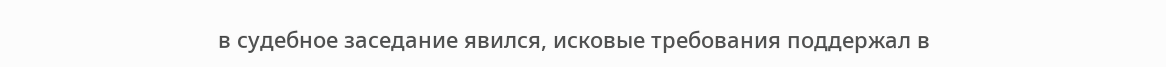в судебное заседание явился, исковые требования поддержал в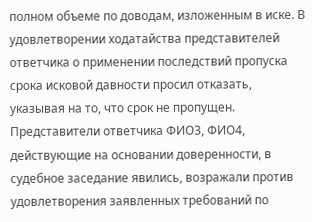полном объеме по доводам, изложенным в иске. В удовлетворении ходатайства представителей ответчика о применении последствий пропуска срока исковой давности просил отказать, указывая на то, что срок не пропущен.
Представители ответчика ФИО3, ФИО4, действующие на основании доверенности, в судебное заседание явились, возражали против удовлетворения заявленных требований по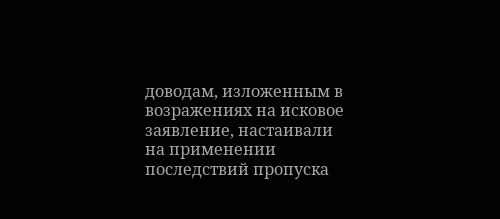доводам, изложенным в возражениях на исковое заявление, настаивали на применении последствий пропуска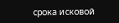срока исковой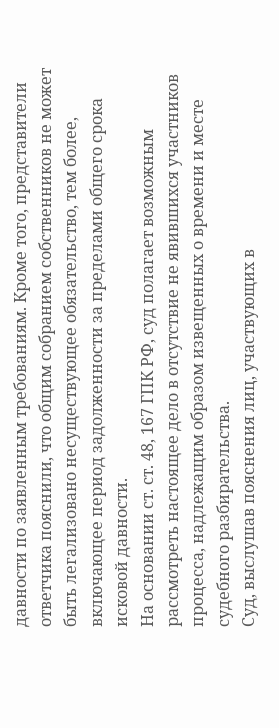давности по заявленным требованиям. Кроме того, представители ответчика пояснили, что общим собранием собственников не может быть легализовано несуществующее обязательство, тем более, включающее период задолженности за пределами общего срока исковой давности.
На основании ст. ст. 48, 167 ГПК РФ, суд полагает возможным рассмотреть настоящее дело в отсутствие не явившихся участников процесса, надлежащим образом извещенных о времени и месте судебного разбирательства.
Суд, выслушав пояснения лиц, участвующих в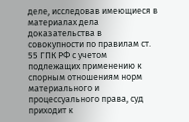деле, исследовав имеющиеся в материалах дела доказательства в совокупности по правилам ст. 55 ГПК РФ с учетом подлежащих применению к спорным отношениям норм материального и процессуального права, суд приходит к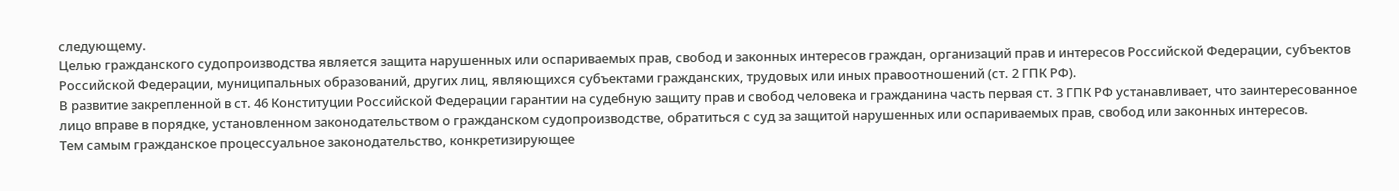следующему.
Целью гражданского судопроизводства является защита нарушенных или оспариваемых прав, свобод и законных интересов граждан, организаций прав и интересов Российской Федерации, субъектов Российской Федерации, муниципальных образований, других лиц, являющихся субъектами гражданских, трудовых или иных правоотношений (ст. 2 ГПК РФ).
В развитие закрепленной в ст. 46 Конституции Российской Федерации гарантии на судебную защиту прав и свобод человека и гражданина часть первая ст. 3 ГПК РФ устанавливает, что заинтересованное лицо вправе в порядке, установленном законодательством о гражданском судопроизводстве, обратиться с суд за защитой нарушенных или оспариваемых прав, свобод или законных интересов.
Тем самым гражданское процессуальное законодательство, конкретизирующее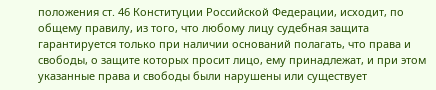положения ст. 46 Конституции Российской Федерации, исходит, по общему правилу, из того, что любому лицу судебная защита гарантируется только при наличии оснований полагать, что права и свободы, о защите которых просит лицо, ему принадлежат, и при этом указанные права и свободы были нарушены или существует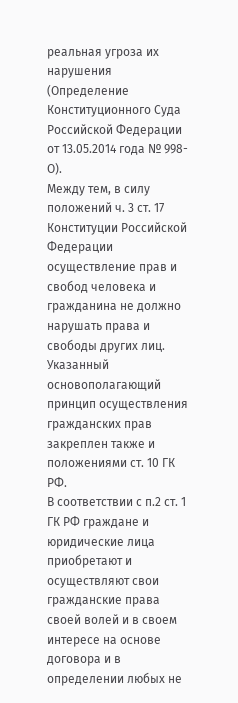реальная угроза их нарушения (Определение Конституционного Суда Российской Федерации от 13.05.2014 года № 998-О).
Между тем, в силу положений ч. 3 ст. 17 Конституции Российской Федерации осуществление прав и свобод человека и гражданина не должно нарушать права и свободы других лиц.
Указанный основополагающий принцип осуществления гражданских прав закреплен также и положениями ст. 10 ГК РФ.
В соответствии с п.2 ст. 1 ГК РФ граждане и юридические лица приобретают и осуществляют свои гражданские права своей волей и в своем интересе на основе договора и в определении любых не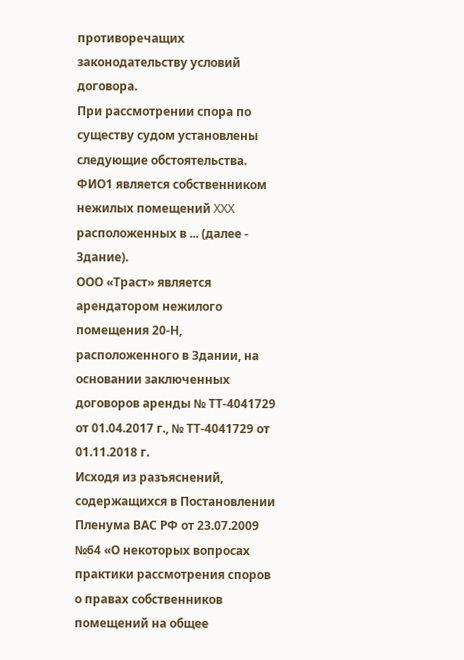противоречащих законодательству условий договора.
При рассмотрении спора по существу судом установлены следующие обстоятельства.
ФИО1 является собственником нежилых помещений XXX расположенных в ... (далее - Здание).
ООО «Траст» является арендатором нежилого помещения 20-Н, расположенного в Здании, на основании заключенных договоров аренды № ТТ-4041729 от 01.04.2017 г., № ТТ-4041729 от 01.11.2018 г.
Исходя из разъяснений, содержащихся в Постановлении Пленума ВАС РФ от 23.07.2009 №64 «О некоторых вопросах практики рассмотрения споров о правах собственников помещений на общее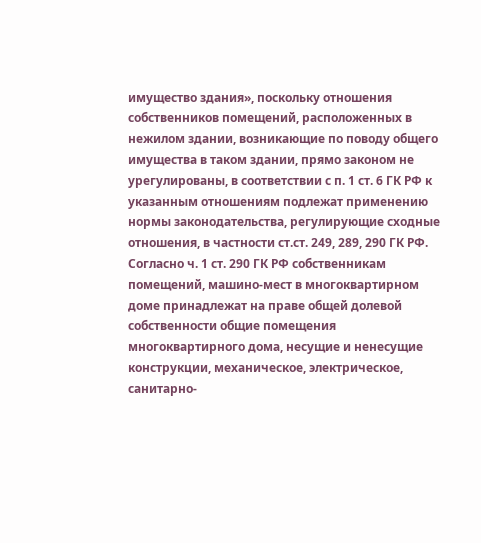имущество здания», поскольку отношения собственников помещений, расположенных в нежилом здании, возникающие по поводу общего имущества в таком здании, прямо законом не урегулированы, в соответствии с п. 1 ст. 6 ГК РФ к указанным отношениям подлежат применению нормы законодательства, регулирующие сходные отношения, в частности ст.ст. 249, 289, 290 ГК РФ.
Согласно ч. 1 ст. 290 ГК РФ собственникам помещений, машино-мест в многоквартирном доме принадлежат на праве общей долевой собственности общие помещения многоквартирного дома, несущие и ненесущие конструкции, механическое, электрическое, санитарно-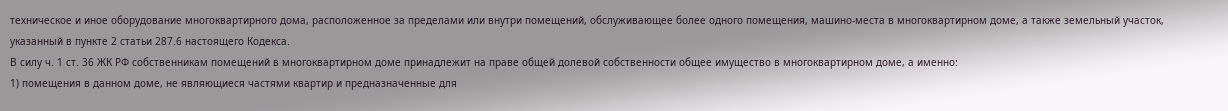техническое и иное оборудование многоквартирного дома, расположенное за пределами или внутри помещений, обслуживающее более одного помещения, машино-места в многоквартирном доме, а также земельный участок, указанный в пункте 2 статьи 287.6 настоящего Кодекса.
В силу ч. 1 ст. 36 ЖК РФ собственникам помещений в многоквартирном доме принадлежит на праве общей долевой собственности общее имущество в многоквартирном доме, а именно:
1) помещения в данном доме, не являющиеся частями квартир и предназначенные для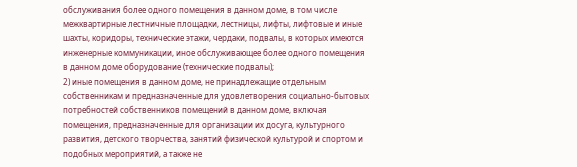обслуживания более одного помещения в данном доме, в том числе межквартирные лестничные площадки, лестницы, лифты, лифтовые и иные шахты, коридоры, технические этажи, чердаки, подвалы, в которых имеются инженерные коммуникации, иное обслуживающее более одного помещения в данном доме оборудование (технические подвалы);
2) иные помещения в данном доме, не принадлежащие отдельным собственникам и предназначенные для удовлетворения социально-бытовых потребностей собственников помещений в данном доме, включая помещения, предназначенные для организации их досуга, культурного развития, детского творчества, занятий физической культурой и спортом и подобных мероприятий, а также не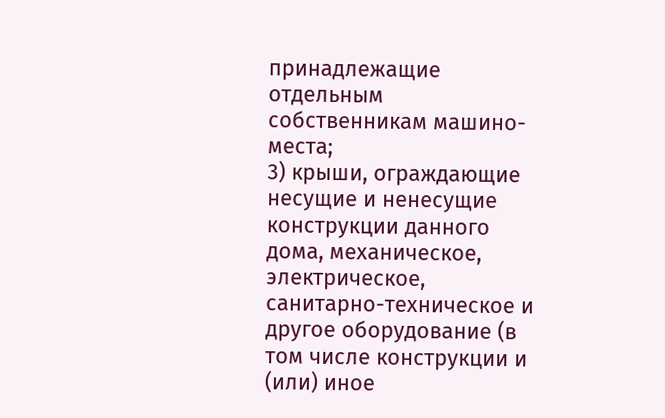принадлежащие отдельным собственникам машино-места;
3) крыши, ограждающие несущие и ненесущие конструкции данного дома, механическое, электрическое, санитарно-техническое и другое оборудование (в том числе конструкции и (или) иное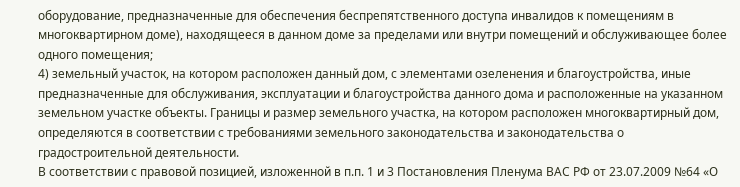оборудование, предназначенные для обеспечения беспрепятственного доступа инвалидов к помещениям в многоквартирном доме), находящееся в данном доме за пределами или внутри помещений и обслуживающее более одного помещения;
4) земельный участок, на котором расположен данный дом, с элементами озеленения и благоустройства, иные предназначенные для обслуживания, эксплуатации и благоустройства данного дома и расположенные на указанном земельном участке объекты. Границы и размер земельного участка, на котором расположен многоквартирный дом, определяются в соответствии с требованиями земельного законодательства и законодательства о градостроительной деятельности.
В соответствии с правовой позицией, изложенной в п.п. 1 и 3 Постановления Пленума ВАС РФ от 23.07.2009 №64 «О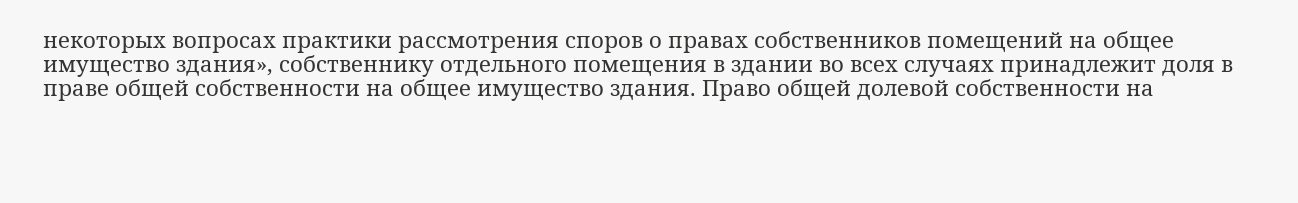некоторых вопросах практики рассмотрения споров о правах собственников помещений на общее имущество здания», собственнику отдельного помещения в здании во всех случаях принадлежит доля в праве общей собственности на общее имущество здания. Право общей долевой собственности на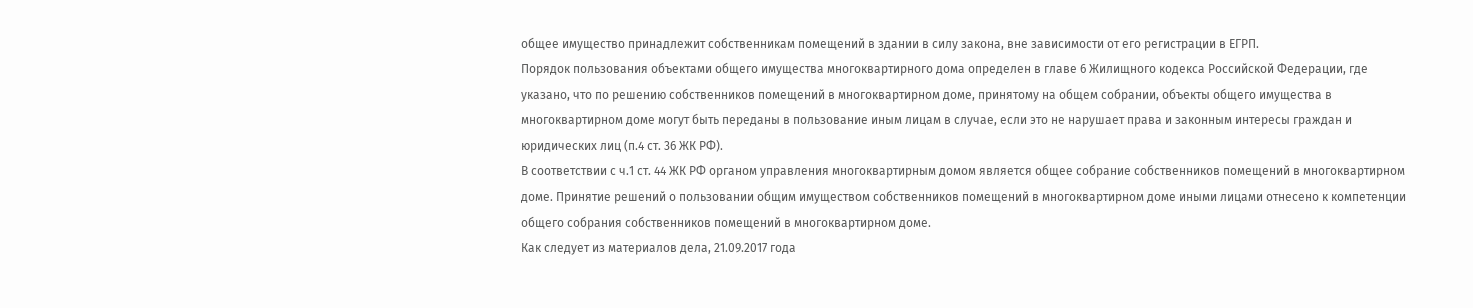общее имущество принадлежит собственникам помещений в здании в силу закона, вне зависимости от его регистрации в ЕГРП.
Порядок пользования объектами общего имущества многоквартирного дома определен в главе 6 Жилищного кодекса Российской Федерации, где указано, что по решению собственников помещений в многоквартирном доме, принятому на общем собрании, объекты общего имущества в многоквартирном доме могут быть переданы в пользование иным лицам в случае, если это не нарушает права и законным интересы граждан и юридических лиц (п.4 ст. 36 ЖК РФ).
В соответствии с ч.1 ст. 44 ЖК РФ органом управления многоквартирным домом является общее собрание собственников помещений в многоквартирном доме. Принятие решений о пользовании общим имуществом собственников помещений в многоквартирном доме иными лицами отнесено к компетенции общего собрания собственников помещений в многоквартирном доме.
Как следует из материалов дела, 21.09.2017 года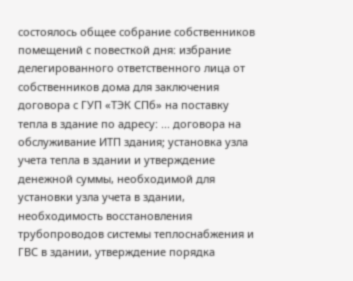состоялось общее собрание собственников помещений с повесткой дня: избрание делегированного ответственного лица от собственников дома для заключения договора с ГУП «ТЭК СПб» на поставку тепла в здание по адресу: ... договора на обслуживание ИТП здания; установка узла учета тепла в здании и утверждение денежной суммы, необходимой для установки узла учета в здании, необходимость восстановления трубопроводов системы теплоснабжения и ГВС в здании, утверждение порядка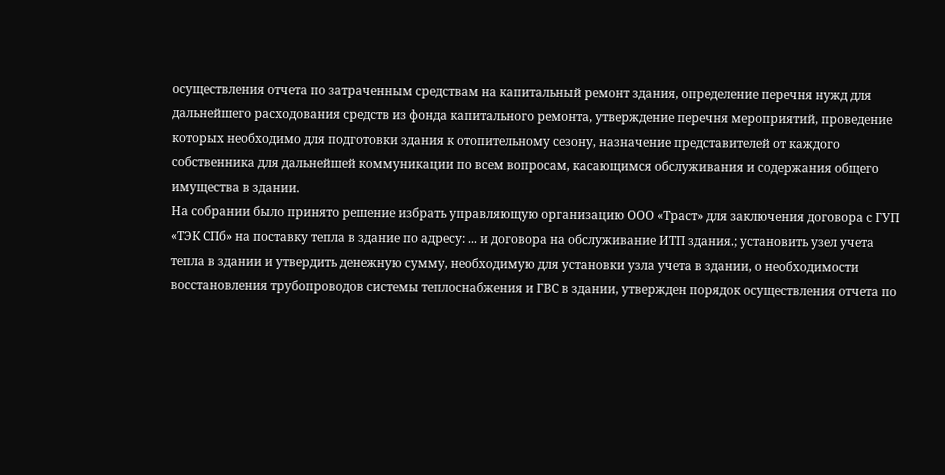осуществления отчета по затраченным средствам на капитальный ремонт здания, определение перечня нужд для дальнейшего расходования средств из фонда капитального ремонта, утверждение перечня мероприятий, проведение которых необходимо для подготовки здания к отопительному сезону, назначение представителей от каждого собственника для дальнейшей коммуникации по всем вопросам, касающимся обслуживания и содержания общего имущества в здании.
На собрании было принято решение избрать управляющую организацию ООО «Траст» для заключения договора с ГУП «ТЭК СПб» на поставку тепла в здание по адресу: ... и договора на обслуживание ИТП здания.; установить узел учета тепла в здании и утвердить денежную сумму, необходимую для установки узла учета в здании, о необходимости восстановления трубопроводов системы теплоснабжения и ГВС в здании, утвержден порядок осуществления отчета по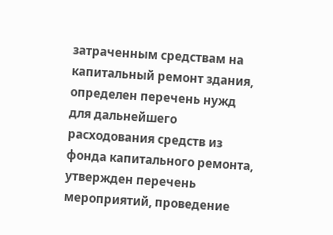затраченным средствам на капитальный ремонт здания, определен перечень нужд для дальнейшего расходования средств из фонда капитального ремонта, утвержден перечень мероприятий, проведение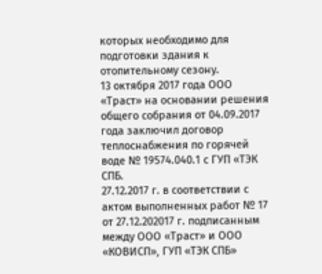которых необходимо для подготовки здания к отопительному сезону.
13 октября 2017 года ООО «Траст» на основании решения общего собрания от 04.09.2017 года заключил договор теплоснабжения по горячей воде № 19574.040.1 с ГУП «ТЭК СПБ.
27.12.2017 г. в соответствии с актом выполненных работ № 17 от 27.12.202017 г. подписанным между ООО «Траст» и ООО «КОВИСП», ГУП «ТЭК СПБ»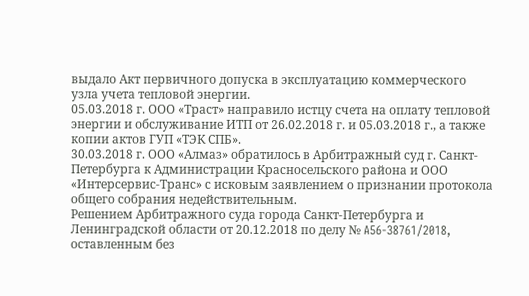выдало Акт первичного допуска в эксплуатацию коммерческого узла учета тепловой энергии.
05.03.2018 г. ООО «Траст» направило истцу счета на оплату тепловой энергии и обслуживание ИТП от 26.02.2018 г. и 05.03.2018 г., а также копии актов ГУП «ТЭК СПБ».
30.03.2018 г. ООО «Алмаз» обратилось в Арбитражный суд г. Санкт-Петербурга к Администрации Красносельского района и ООО «Интерсервис-Транс» с исковым заявлением о признании протокола общего собрания недействительным.
Решением Арбитражного суда города Санкт-Петербурга и Ленинградской области от 20.12.2018 по делу № A56-38761/2018, оставленным без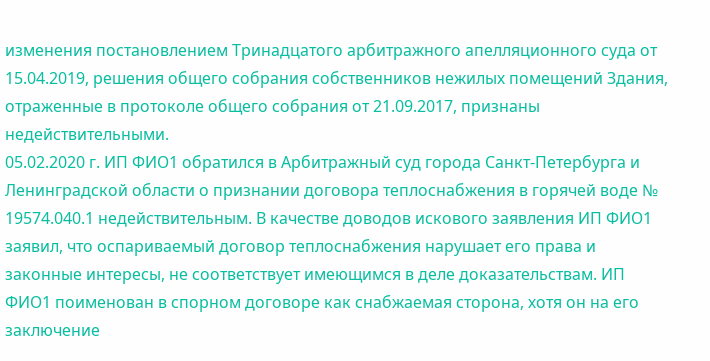изменения постановлением Тринадцатого арбитражного апелляционного суда от 15.04.2019, решения общего собрания собственников нежилых помещений Здания, отраженные в протоколе общего собрания от 21.09.2017, признаны недействительными.
05.02.2020 г. ИП ФИО1 обратился в Арбитражный суд города Санкт-Петербурга и Ленинградской области о признании договора теплоснабжения в горячей воде № 19574.040.1 недействительным. В качестве доводов искового заявления ИП ФИО1 заявил, что оспариваемый договор теплоснабжения нарушает его права и законные интересы, не соответствует имеющимся в деле доказательствам. ИП ФИО1 поименован в спорном договоре как снабжаемая сторона, хотя он на его заключение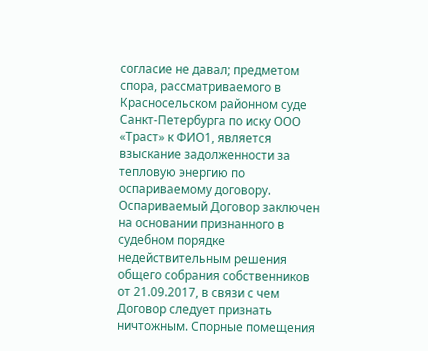согласие не давал; предметом спора, рассматриваемого в Красносельском районном суде Санкт-Петербурга по иску ООО «Траст» к ФИО1, является взыскание задолженности за тепловую энергию по оспариваемому договору. Оспариваемый Договор заключен на основании признанного в судебном порядке недействительным решения общего собрания собственников от 21.09.2017, в связи с чем Договор следует признать ничтожным. Спорные помещения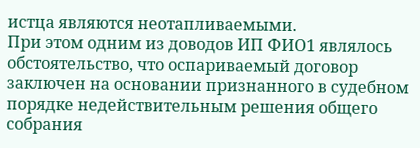истца являются неотапливаемыми.
При этом одним из доводов ИП ФИО1 являлось обстоятельство, что оспариваемый договор заключен на основании признанного в судебном порядке недействительным решения общего собрания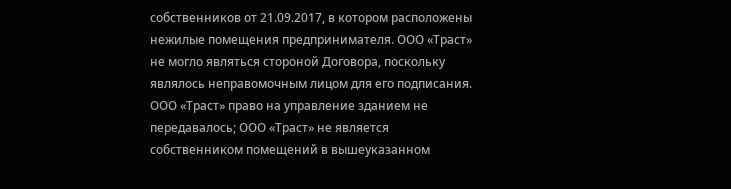собственников от 21.09.2017, в котором расположены нежилые помещения предпринимателя. ООО «Траст» не могло являться стороной Договора, поскольку являлось неправомочным лицом для его подписания. ООО «Траст» право на управление зданием не передавалось; ООО «Траст» не является собственником помещений в вышеуказанном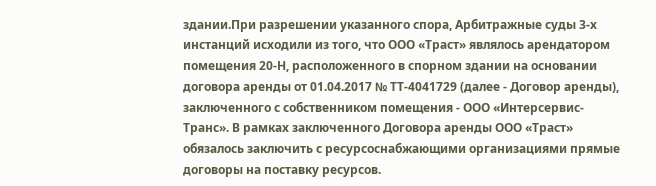здании.При разрешении указанного спора, Арбитражные суды 3-х инстанций исходили из того, что ООО «Траст» являлось арендатором помещения 20-Н, расположенного в спорном здании на основании договора аренды от 01.04.2017 № ТТ-4041729 (далее - Договор аренды), заключенного с собственником помещения - ООО «Интерсервис-Транс». В рамках заключенного Договора аренды ООО «Траст» обязалось заключить с ресурсоснабжающими организациями прямые договоры на поставку ресурсов.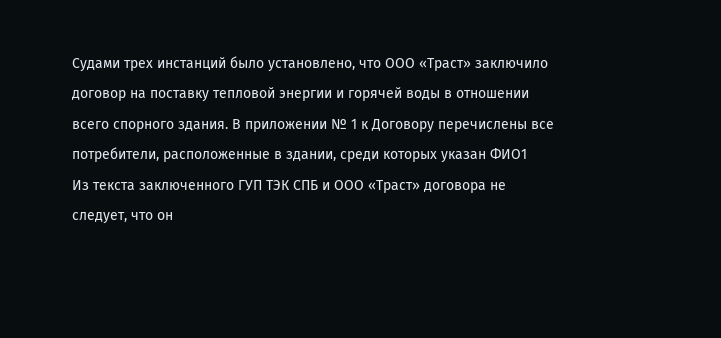Судами трех инстанций было установлено, что ООО «Траст» заключило договор на поставку тепловой энергии и горячей воды в отношении всего спорного здания. В приложении № 1 к Договору перечислены все потребители, расположенные в здании, среди которых указан ФИО1
Из текста заключенного ГУП ТЭК СПБ и ООО «Траст» договора не следует, что он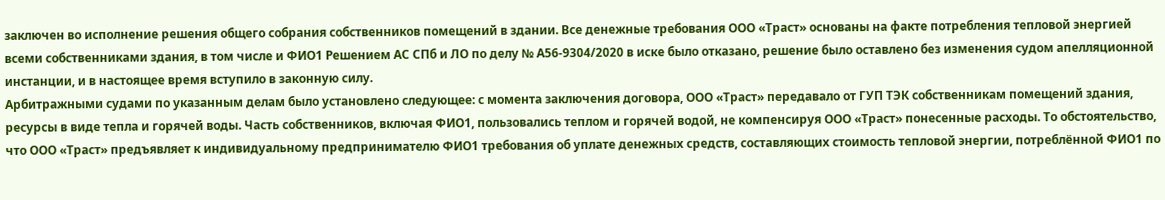заключен во исполнение решения общего собрания собственников помещений в здании. Все денежные требования ООО «Траст» основаны на факте потребления тепловой энергией всеми собственниками здания, в том числе и ФИО1 Решением АС СПб и ЛО по делу № А56-9304/2020 в иске было отказано, решение было оставлено без изменения судом апелляционной инстанции, и в настоящее время вступило в законную силу.
Арбитражными судами по указанным делам было установлено следующее: с момента заключения договора, ООО «Траст» передавало от ГУП ТЭК собственникам помещений здания, ресурсы в виде тепла и горячей воды. Часть собственников, включая ФИО1, пользовались теплом и горячей водой, не компенсируя ООО «Траст» понесенные расходы. То обстоятельство, что ООО «Траст» предъявляет к индивидуальному предпринимателю ФИО1 требования об уплате денежных средств, составляющих стоимость тепловой энергии, потреблённой ФИО1 по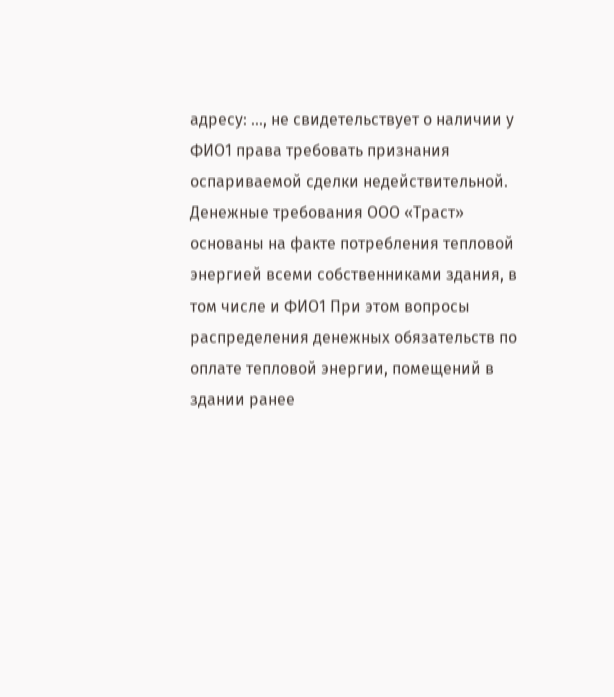адресу: ..., не свидетельствует о наличии у ФИО1 права требовать признания оспариваемой сделки недействительной. Денежные требования ООО «Траст» основаны на факте потребления тепловой энергией всеми собственниками здания, в том числе и ФИО1 При этом вопросы распределения денежных обязательств по оплате тепловой энергии, помещений в здании ранее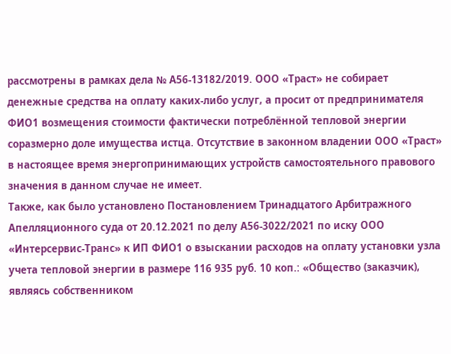рассмотрены в рамках дела № А56-13182/2019. ООО «Траст» не собирает денежные средства на оплату каких-либо услуг, а просит от предпринимателя ФИО1 возмещения стоимости фактически потреблённой тепловой энергии соразмерно доле имущества истца. Отсутствие в законном владении ООО «Траст» в настоящее время энергопринимающих устройств самостоятельного правового значения в данном случае не имеет.
Также, как было установлено Постановлением Тринадцатого Арбитражного Апелляционного суда от 20.12.2021 по делу А56-3022/2021 по иску ООО «Интерсервис-Транс» к ИП ФИО1 о взыскании расходов на оплату установки узла учета тепловой энергии в размере 116 935 руб. 10 коп.: «Общество (заказчик), являясь собственником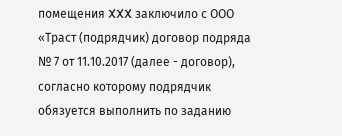помещения XXX заключило с ООО «Траст (подрядчик) договор подряда № 7 от 11.10.2017 (далее - договор), согласно которому подрядчик обязуется выполнить по заданию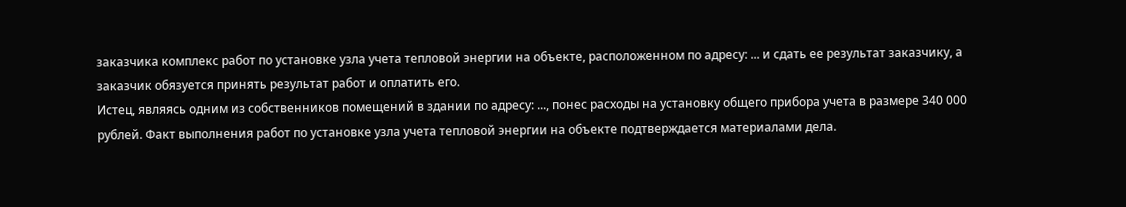заказчика комплекс работ по установке узла учета тепловой энергии на объекте, расположенном по адресу: ... и сдать ее результат заказчику, а заказчик обязуется принять результат работ и оплатить его.
Истец, являясь одним из собственников помещений в здании по адресу: ..., понес расходы на установку общего прибора учета в размере 340 000 рублей. Факт выполнения работ по установке узла учета тепловой энергии на объекте подтверждается материалами дела.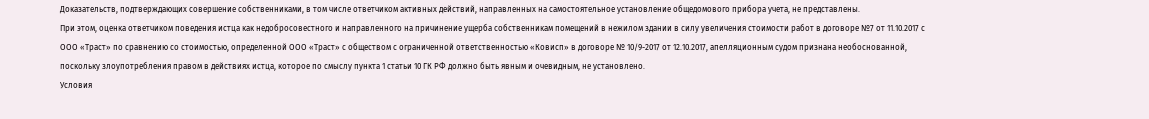Доказательств, подтверждающих совершение собственниками, в том числе ответчиком активных действий, направленных на самостоятельное установление общедомового прибора учета, не представлены.
При этом, оценка ответчиком поведения истца как недобросовестного и направленного на причинение ущерба собственникам помещений в нежилом здании в силу увеличения стоимости работ в договоре №7 от 11.10.2017 с ООО «Траст» по сравнению со стоимостью, определенной ООО «Траст» с обществом с ограниченной ответственностью «Ковисп» в договоре № 10/9-2017 от 12.10.2017, апелляционным судом признана необоснованной, поскольку злоупотребления правом в действиях истца, которое по смыслу пункта 1 статьи 10 ГК РФ должно быть явным и очевидным, не установлено.
Условия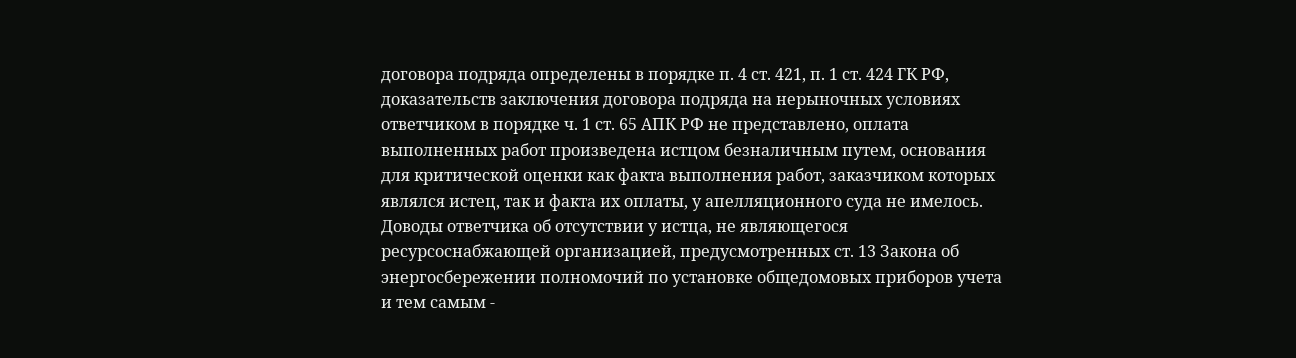договора подряда определены в порядке п. 4 ст. 421, п. 1 ст. 424 ГК РФ, доказательств заключения договора подряда на нерыночных условиях ответчиком в порядке ч. 1 ст. 65 АПК РФ не представлено, оплата выполненных работ произведена истцом безналичным путем, основания для критической оценки как факта выполнения работ, заказчиком которых являлся истец, так и факта их оплаты, у апелляционного суда не имелось.
Доводы ответчика об отсутствии у истца, не являющегося ресурсоснабжающей организацией, предусмотренных ст. 13 Закона об энергосбережении полномочий по установке общедомовых приборов учета и тем самым -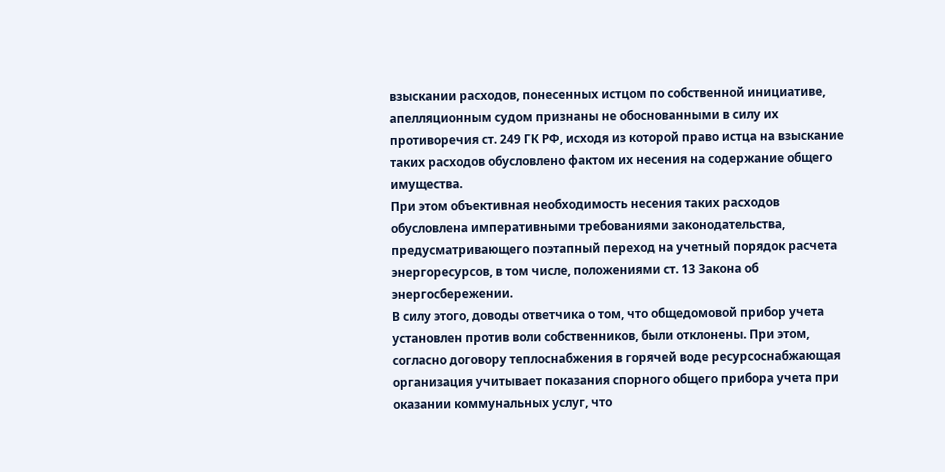взыскании расходов, понесенных истцом по собственной инициативе, апелляционным судом признаны не обоснованными в силу их противоречия ст. 249 ГК РФ, исходя из которой право истца на взыскание таких расходов обусловлено фактом их несения на содержание общего имущества.
При этом объективная необходимость несения таких расходов обусловлена императивными требованиями законодательства, предусматривающего поэтапный переход на учетный порядок расчета энергоресурсов, в том числе, положениями ст. 13 Закона об энергосбережении.
В силу этого, доводы ответчика о том, что общедомовой прибор учета установлен против воли собственников, были отклонены. При этом, согласно договору теплоснабжения в горячей воде ресурсоснабжающая организация учитывает показания спорного общего прибора учета при оказании коммунальных услуг, что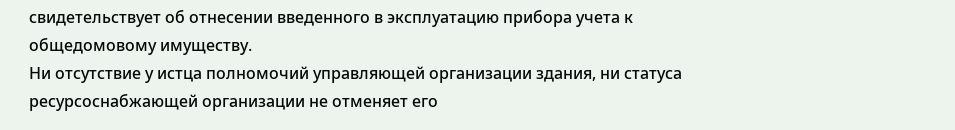свидетельствует об отнесении введенного в эксплуатацию прибора учета к общедомовому имуществу.
Ни отсутствие у истца полномочий управляющей организации здания, ни статуса ресурсоснабжающей организации не отменяет его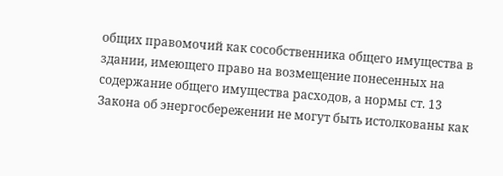общих правомочий как сособственника общего имущества в здании, имеющего право на возмещение понесенных на содержание общего имущества расходов, а нормы ст. 13 Закона об энергосбережении не могут быть истолкованы как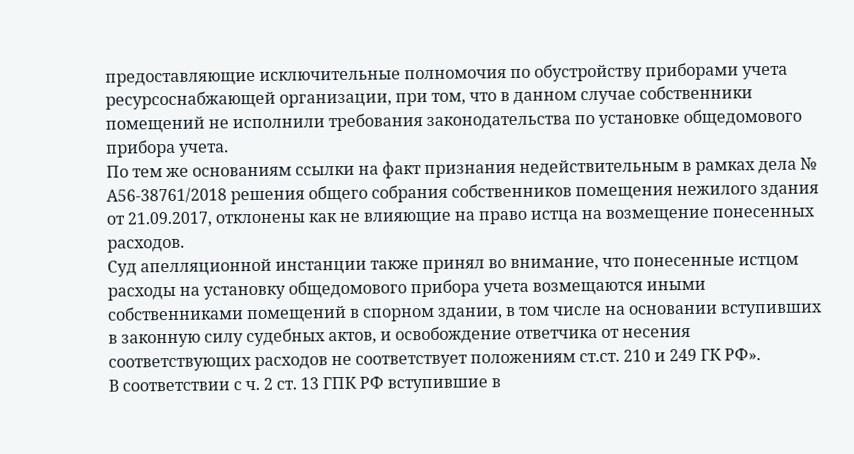предоставляющие исключительные полномочия по обустройству приборами учета ресурсоснабжающей организации, при том, что в данном случае собственники помещений не исполнили требования законодательства по установке общедомового прибора учета.
По тем же основаниям ссылки на факт признания недействительным в рамках дела № А56-38761/2018 решения общего собрания собственников помещения нежилого здания от 21.09.2017, отклонены как не влияющие на право истца на возмещение понесенных расходов.
Суд апелляционной инстанции также принял во внимание, что понесенные истцом расходы на установку общедомового прибора учета возмещаются иными собственниками помещений в спорном здании, в том числе на основании вступивших в законную силу судебных актов, и освобождение ответчика от несения соответствующих расходов не соответствует положениям ст.ст. 210 и 249 ГК РФ».
В соответствии с ч. 2 ст. 13 ГПК РФ вступившие в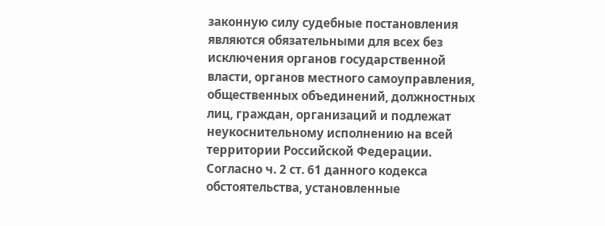законную силу судебные постановления являются обязательными для всех без исключения органов государственной власти, органов местного самоуправления, общественных объединений, должностных лиц, граждан, организаций и подлежат неукоснительному исполнению на всей территории Российской Федерации.
Согласно ч. 2 ст. 61 данного кодекса обстоятельства, установленные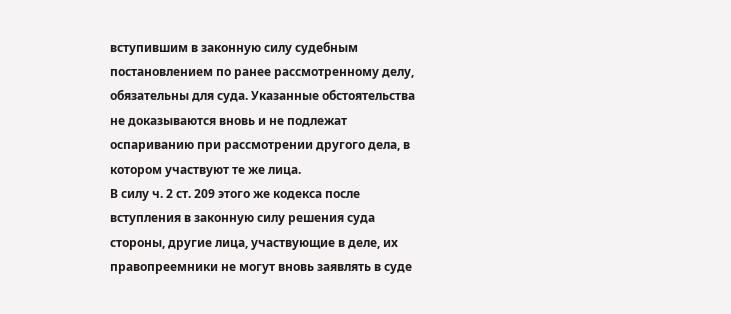вступившим в законную силу судебным постановлением по ранее рассмотренному делу, обязательны для суда. Указанные обстоятельства не доказываются вновь и не подлежат оспариванию при рассмотрении другого дела, в котором участвуют те же лица.
В силу ч. 2 ст. 209 этого же кодекса после вступления в законную силу решения суда стороны, другие лица, участвующие в деле, их правопреемники не могут вновь заявлять в суде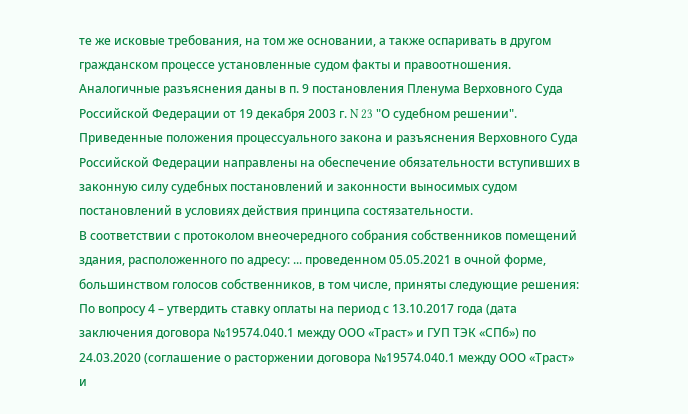те же исковые требования, на том же основании, а также оспаривать в другом гражданском процессе установленные судом факты и правоотношения.
Аналогичные разъяснения даны в п. 9 постановления Пленума Верховного Суда Российской Федерации от 19 декабря 2003 г. N 23 "О судебном решении".
Приведенные положения процессуального закона и разъяснения Верховного Суда Российской Федерации направлены на обеспечение обязательности вступивших в законную силу судебных постановлений и законности выносимых судом постановлений в условиях действия принципа состязательности.
В соответствии с протоколом внеочередного собрания собственников помещений здания, расположенного по адресу: ... проведенном 05.05.2021 в очной форме, большинством голосов собственников, в том числе, приняты следующие решения:
По вопросу 4 – утвердить ставку оплаты на период с 13.10.2017 года (дата заключения договора №19574.040.1 между ООО «Траст» и ГУП ТЭК «СПб») по 24.03.2020 (соглашение о расторжении договора №19574.040.1 между ООО «Траст» и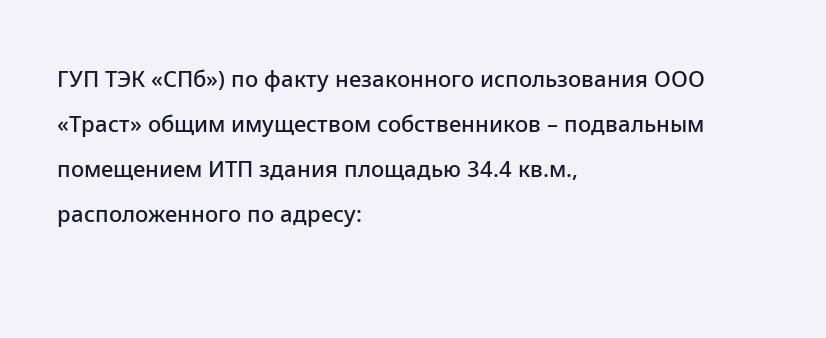ГУП ТЭК «СПб») по факту незаконного использования ООО «Траст» общим имуществом собственников – подвальным помещением ИТП здания площадью 34.4 кв.м., расположенного по адресу: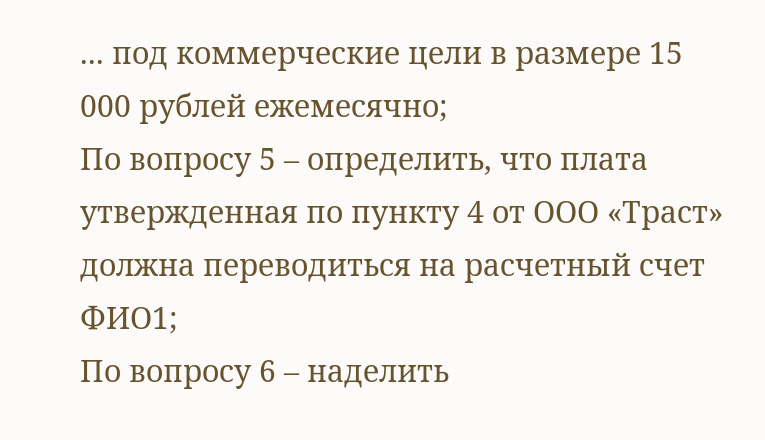... под коммерческие цели в размере 15 000 рублей ежемесячно;
По вопросу 5 – определить, что плата утвержденная по пункту 4 от ООО «Траст» должна переводиться на расчетный счет ФИО1;
По вопросу 6 – наделить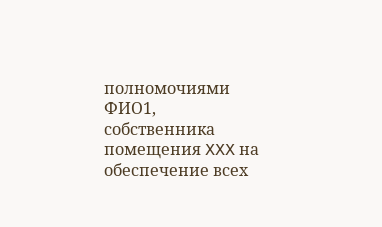полномочиями ФИО1, собственника помещения XXX на обеспечение всех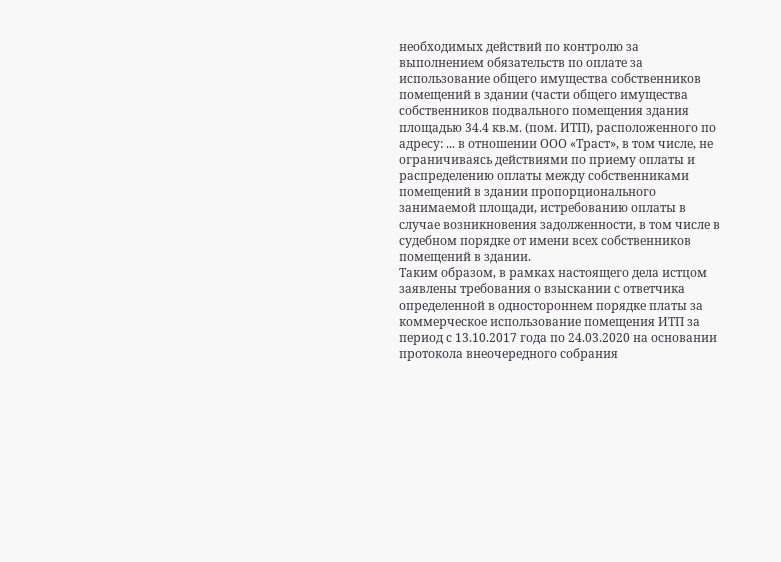необходимых действий по контролю за выполнением обязательств по оплате за использование общего имущества собственников помещений в здании (части общего имущества собственников подвального помещения здания площадью 34.4 кв.м. (пом. ИТП), расположенного по адресу: ... в отношении ООО «Траст», в том числе, не ограничиваясь действиями по приему оплаты и распределению оплаты между собственниками помещений в здании пропорционального занимаемой площади, истребованию оплаты в случае возникновения задолженности, в том числе в судебном порядке от имени всех собственников помещений в здании.
Таким образом, в рамках настоящего дела истцом заявлены требования о взыскании с ответчика определенной в одностороннем порядке платы за коммерческое использование помещения ИТП за период с 13.10.2017 года по 24.03.2020 на основании протокола внеочередного собрания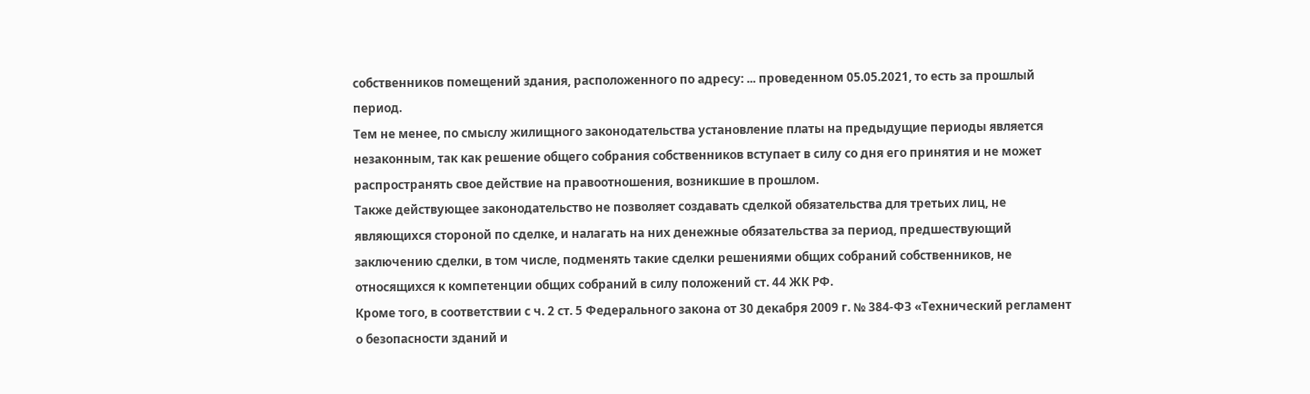собственников помещений здания, расположенного по адресу: ... проведенном 05.05.2021, то есть за прошлый период.
Тем не менее, по смыслу жилищного законодательства установление платы на предыдущие периоды является незаконным, так как решение общего собрания собственников вступает в силу со дня его принятия и не может распространять свое действие на правоотношения, возникшие в прошлом.
Также действующее законодательство не позволяет создавать сделкой обязательства для третьих лиц, не являющихся стороной по сделке, и налагать на них денежные обязательства за период, предшествующий заключению сделки, в том числе, подменять такие сделки решениями общих собраний собственников, не относящихся к компетенции общих собраний в силу положений ст. 44 ЖК РФ.
Кроме того, в соответствии с ч. 2 ст. 5 Федерального закона от 30 декабря 2009 г. № 384-ФЗ «Технический регламент о безопасности зданий и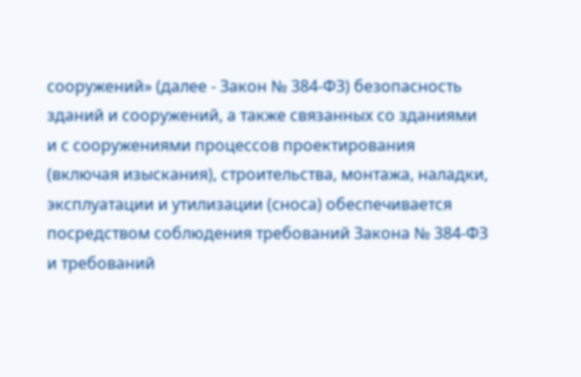сооружений» (далее - Закон № 384-ФЗ) безопасность зданий и сооружений, а также связанных со зданиями и с сооружениями процессов проектирования (включая изыскания), строительства, монтажа, наладки, эксплуатации и утилизации (сноса) обеспечивается посредством соблюдения требований Закона № 384-ФЗ и требований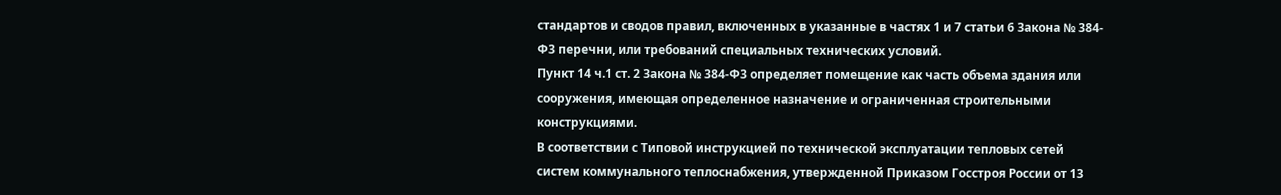стандартов и сводов правил, включенных в указанные в частях 1 и 7 статьи 6 Закона № 384-Ф3 перечни, или требований специальных технических условий.
Пункт 14 ч.1 ст. 2 Закона № 384-Ф3 определяет помещение как часть объема здания или сооружения, имеющая определенное назначение и ограниченная строительными конструкциями.
В соответствии с Типовой инструкцией по технической эксплуатации тепловых сетей систем коммунального теплоснабжения, утвержденной Приказом Госстроя России от 13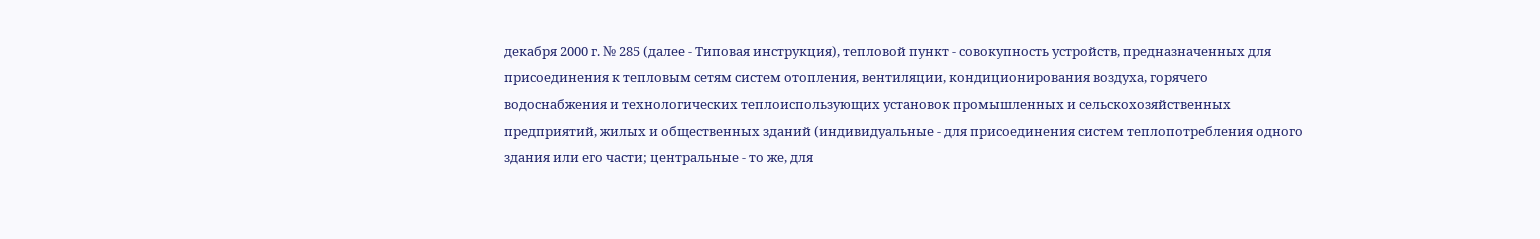декабря 2000 г. № 285 (далее - Типовая инструкция), тепловой пункт - совокупность устройств, предназначенных для присоединения к тепловым сетям систем отопления, вентиляции, кондиционирования воздуха, горячего водоснабжения и технологических теплоиспользующих установок промышленных и сельскохозяйственных предприятий, жилых и общественных зданий (индивидуальные - для присоединения систем теплопотребления одного здания или его части; центральные - то же, для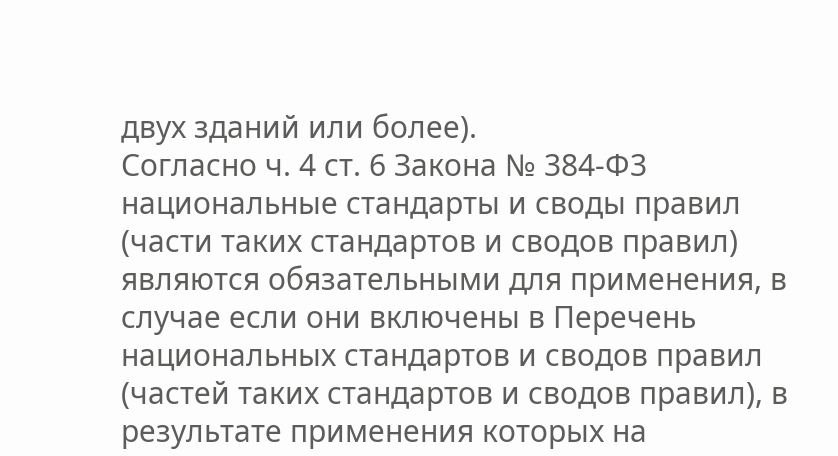двух зданий или более).
Согласно ч. 4 ст. 6 Закона № 384-Ф3 национальные стандарты и своды правил (части таких стандартов и сводов правил) являются обязательными для применения, в случае если они включены в Перечень национальных стандартов и сводов правил (частей таких стандартов и сводов правил), в результате применения которых на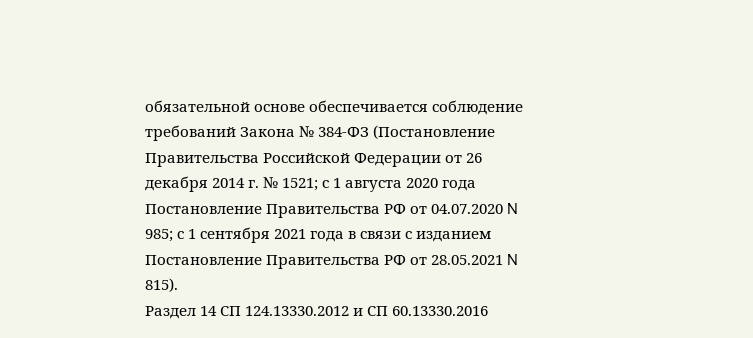обязательной основе обеспечивается соблюдение требований Закона № 384-ФЗ (Постановление Правительства Российской Федерации от 26 декабря 2014 г. № 1521; с 1 августа 2020 года Постановление Правительства РФ от 04.07.2020 N 985; с 1 сентября 2021 года в связи с изданием Постановление Правительства РФ от 28.05.2021 N 815).
Раздел 14 СП 124.13330.2012 и СП 60.13330.2016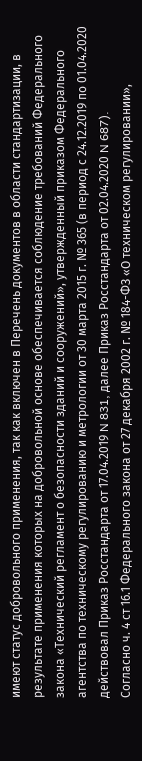имеют статус добровольного применения, так как включен в Перечень документов в области стандартизации, в результате применения которых на добровольной основе обеспечивается соблюдение требований Федерального закона «Технический регламент о безопасности зданий и сооружений», утвержденный приказом Федерального агентства по техническому регулированию и метрологии от 30 марта 2015 г. № 365 (в период с 24.12.2019 по 01.04.2020 действовал Приказ Росстандарта от 17.04.2019 N 831, далее Приказ Росстандарта от 02.04.2020 N 687).
Согласно ч. 4 ст 16.1 Федерального закона от 27 декабря 2002 г. № 184-ФЗ «О техническом регулировании»,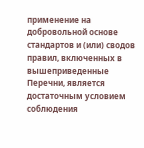применение на добровольной основе стандартов и (или) сводов правил, включенных в вышеприведенные Перечни, является достаточным условием соблюдения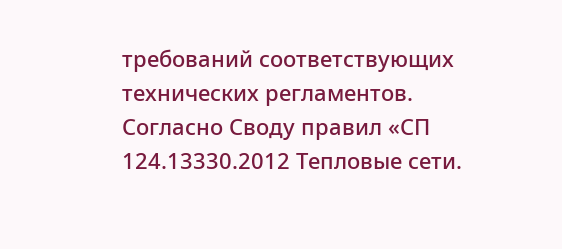требований соответствующих технических регламентов.
Согласно Своду правил «СП 124.13330.2012 Тепловые сети.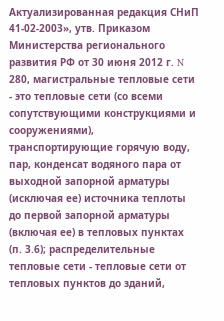Актуализированная редакция СНиП 41-02-2003», утв. Приказом Министерства регионального развития РФ от 30 июня 2012 г. N 280, магистральные тепловые сети - это тепловые сети (со всеми сопутствующими конструкциями и сооружениями), транспортирующие горячую воду, пар, конденсат водяного пара от выходной запорной арматуры (исключая ее) источника теплоты до первой запорной арматуры (включая ее) в тепловых пунктах (п. 3.6); распределительные тепловые сети - тепловые сети от тепловых пунктов до зданий,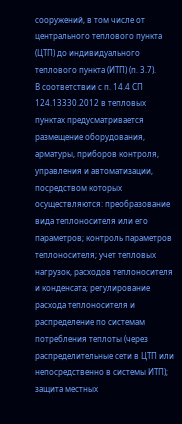сооружений, в том числе от центрального теплового пункта (ЦТП) до индивидуального теплового пункта (ИТП) (п. 3.7).
В соответствии с п. 14.4 СП 124.13330.2012 в тепловых пунктах предусматривается размещение оборудования, арматуры, приборов контроля, управления и автоматизации, посредством которых осуществляются: преобразование вида теплоносителя или его параметров; контроль параметров теплоносителя; учет тепловых нагрузок, расходов теплоносителя и конденсата; регулирование расхода теплоносителя и распределение по системам потребления теплоты (через распределительные сети в ЦТП или непосредственно в системы ИТП); защита местных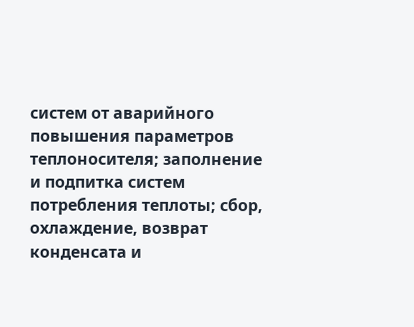систем от аварийного повышения параметров теплоносителя; заполнение и подпитка систем потребления теплоты; сбор, охлаждение, возврат конденсата и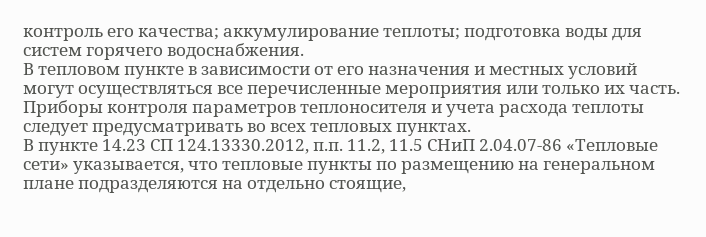контроль его качества; аккумулирование теплоты; подготовка воды для систем горячего водоснабжения.
В тепловом пункте в зависимости от его назначения и местных условий могут осуществляться все перечисленные мероприятия или только их часть. Приборы контроля параметров теплоносителя и учета расхода теплоты следует предусматривать во всех тепловых пунктах.
В пункте 14.23 СП 124.13330.2012, п.п. 11.2, 11.5 СНиП 2.04.07-86 «Тепловые сети» указывается, что тепловые пункты по размещению на генеральном плане подразделяются на отдельно стоящие,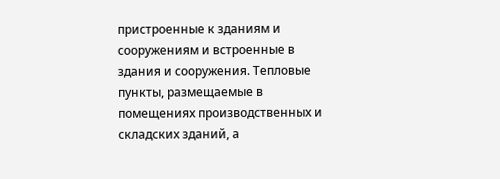пристроенные к зданиям и сооружениям и встроенные в здания и сооружения. Тепловые пункты, размещаемые в помещениях производственных и складских зданий, а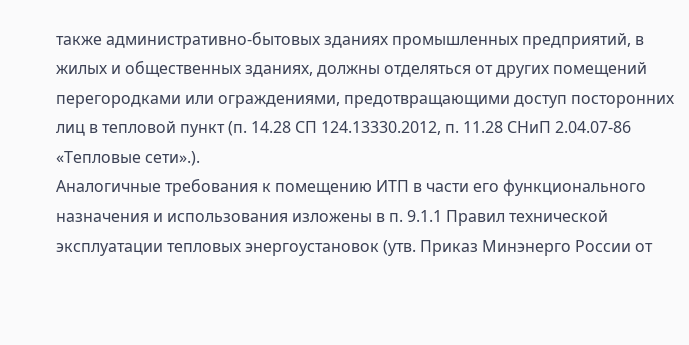также административно-бытовых зданиях промышленных предприятий, в жилых и общественных зданиях, должны отделяться от других помещений перегородками или ограждениями, предотвращающими доступ посторонних лиц в тепловой пункт (п. 14.28 СП 124.13330.2012, п. 11.28 СНиП 2.04.07-86 «Тепловые сети».).
Аналогичные требования к помещению ИТП в части его функционального назначения и использования изложены в п. 9.1.1 Правил технической эксплуатации тепловых энергоустановок (утв. Приказ Минэнерго России от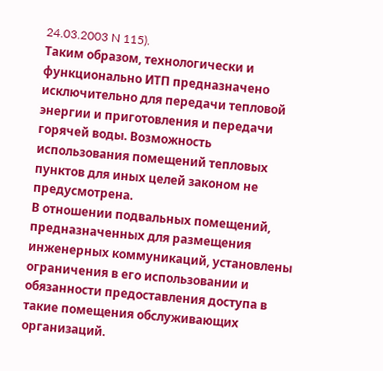24.03.2003 N 115).
Таким образом, технологически и функционально ИТП предназначено исключительно для передачи тепловой энергии и приготовления и передачи горячей воды. Возможность использования помещений тепловых пунктов для иных целей законом не предусмотрена.
В отношении подвальных помещений, предназначенных для размещения инженерных коммуникаций, установлены ограничения в его использовании и обязанности предоставления доступа в такие помещения обслуживающих организаций.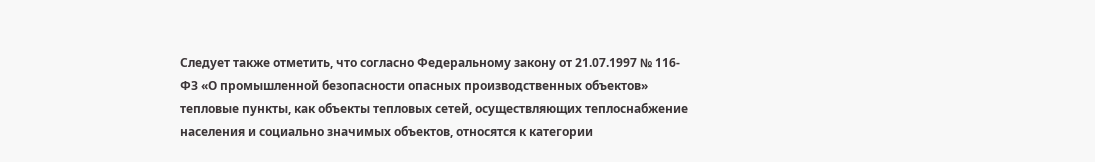Следует также отметить, что согласно Федеральному закону от 21.07.1997 № 116-ФЗ «О промышленной безопасности опасных производственных объектов» тепловые пункты, как объекты тепловых сетей, осуществляющих теплоснабжение населения и социально значимых объектов, относятся к категории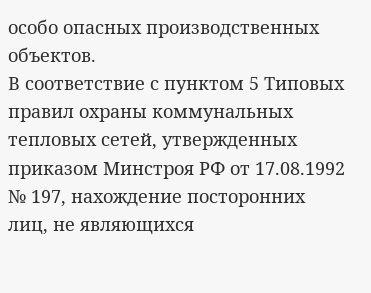особо опасных производственных объектов.
В соответствие с пунктом 5 Типовых правил охраны коммунальных тепловых сетей, утвержденных приказом Минстроя РФ от 17.08.1992 № 197, нахождение посторонних лиц, не являющихся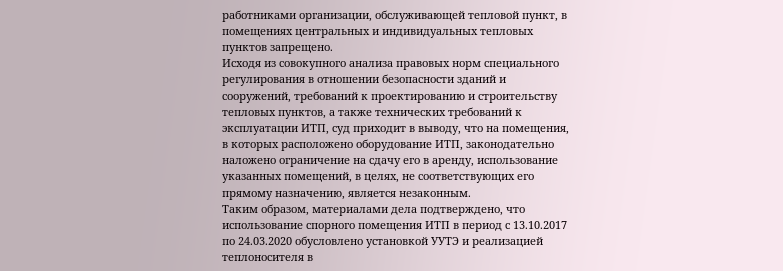работниками организации, обслуживающей тепловой пункт, в помещениях центральных и индивидуальных тепловых пунктов запрещено.
Исходя из совокупного анализа правовых норм специального регулирования в отношении безопасности зданий и сооружений, требований к проектированию и строительству тепловых пунктов, а также технических требований к эксплуатации ИТП, суд приходит в выводу, что на помещения, в которых расположено оборудование ИТП, законодательно наложено ограничение на сдачу его в аренду, использование указанных помещений, в целях, не соответствующих его прямому назначению, является незаконным.
Таким образом, материалами дела подтверждено, что использование спорного помещения ИТП в период с 13.10.2017 по 24.03.2020 обусловлено установкой УУТЭ и реализацией теплоносителя в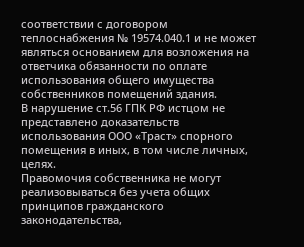соответствии с договором теплоснабжения № 19574.040.1 и не может являться основанием для возложения на ответчика обязанности по оплате использования общего имущества собственников помещений здания.
В нарушение ст.56 ГПК РФ истцом не представлено доказательств использования ООО «Траст» спорного помещения в иных, в том числе личных, целях.
Правомочия собственника не могут реализовываться без учета общих принципов гражданского законодательства,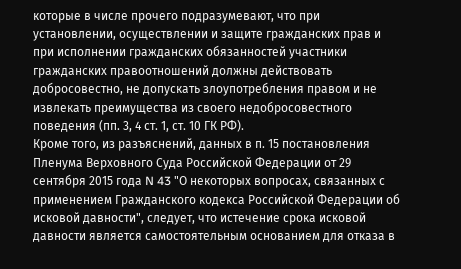которые в числе прочего подразумевают, что при установлении, осуществлении и защите гражданских прав и при исполнении гражданских обязанностей участники гражданских правоотношений должны действовать добросовестно, не допускать злоупотребления правом и не извлекать преимущества из своего недобросовестного поведения (пп. 3, 4 ст. 1, ст. 10 ГК РФ).
Кроме того, из разъяснений, данных в п. 15 постановления Пленума Верховного Суда Российской Федерации от 29 сентября 2015 года N 43 "О некоторых вопросах, связанных с применением Гражданского кодекса Российской Федерации об исковой давности", следует, что истечение срока исковой давности является самостоятельным основанием для отказа в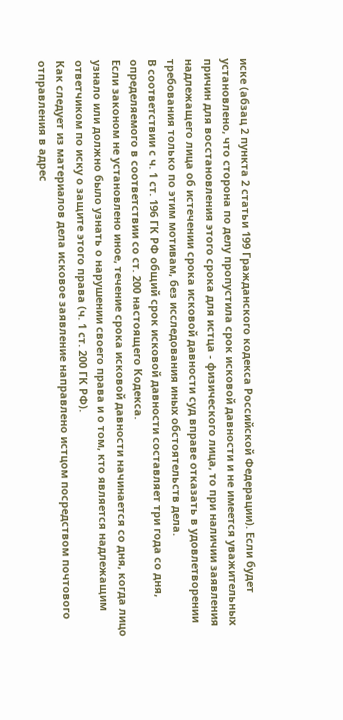иске (абзац 2 пункта 2 статьи 199 Гражданского кодекса Российской Федерации). Если будет установлено, что сторона по делу пропустила срок исковой давности и не имеется уважительных причин для восстановления этого срока для истца - физического лица, то при наличии заявления надлежащего лица об истечении срока исковой давности суд вправе отказать в удовлетворении требования только по этим мотивам, без исследования иных обстоятельств дела.
В соответствии с ч. 1 ст. 196 ГК РФ общий срок исковой давности составляет три года со дня, определяемого в соответствии со ст. 200 настоящего Кодекса.
Если законом не установлено иное, течение срока исковой давности начинается со дня, когда лицо узнало или должно было узнать о нарушении своего права и о том, кто является надлежащим ответчиком по иску о защите этого права (ч. 1 ст. 200 ГК РФ).
Как следует из материалов дела исковое заявление направлено истцом посредством почтового отправления в адрес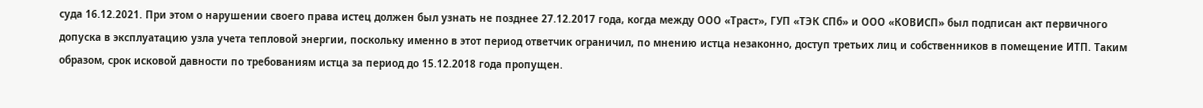суда 16.12.2021. При этом о нарушении своего права истец должен был узнать не позднее 27.12.2017 года, когда между ООО «Траст», ГУП «ТЭК СПб» и ООО «КОВИСП» был подписан акт первичного допуска в эксплуатацию узла учета тепловой энергии, поскольку именно в этот период ответчик ограничил, по мнению истца незаконно, доступ третьих лиц и собственников в помещение ИТП. Таким образом, срок исковой давности по требованиям истца за период до 15.12.2018 года пропущен.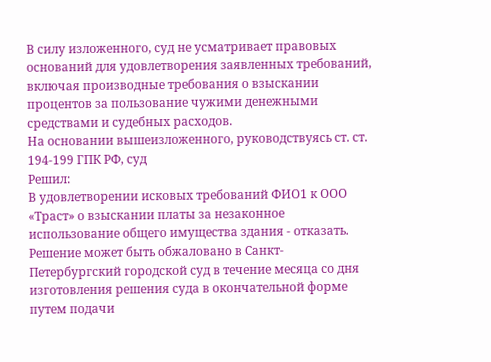В силу изложенного, суд не усматривает правовых оснований для удовлетворения заявленных требований, включая производные требования о взыскании процентов за пользование чужими денежными средствами и судебных расходов.
На основании вышеизложенного, руководствуясь ст. ст. 194-199 ГПК РФ, суд
Решил:
В удовлетворении исковых требований ФИО1 к ООО «Траст» о взыскании платы за незаконное использование общего имущества здания - отказать.
Решение может быть обжаловано в Санкт-Петербургский городской суд в течение месяца со дня изготовления решения суда в окончательной форме путем подачи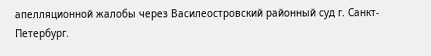апелляционной жалобы через Василеостровский районный суд г. Санкт-Петербург.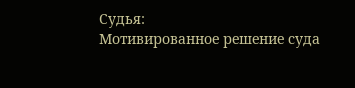Судья:
Мотивированное решение суда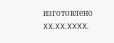изготовлено XX.XX.XXXX.